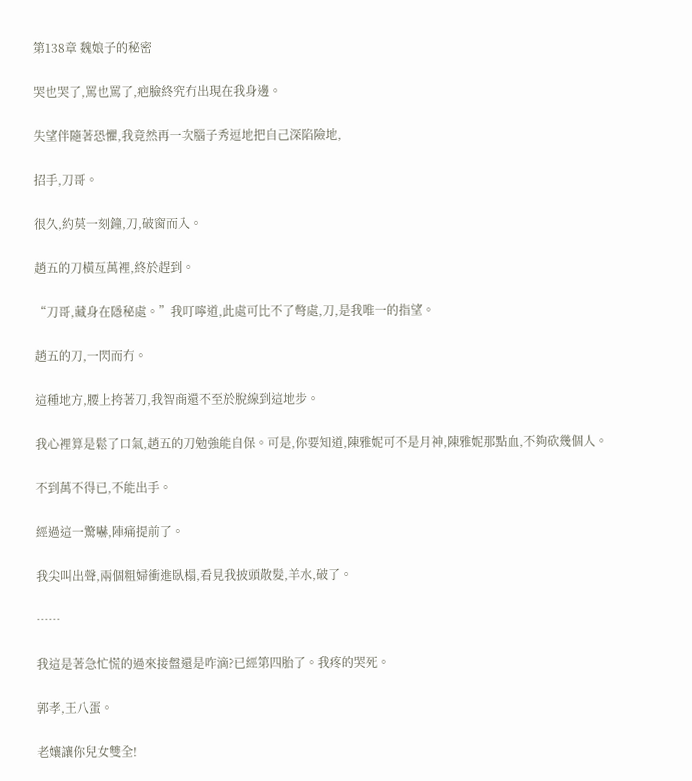第138章 魏娘子的秘密

哭也哭了,罵也罵了,疤臉終究冇出現在我身邊。

失望伴隨著恐懼,我竟然再一次腦子秀逗地把自己深陷險地,

招手,刀哥。

很久,約莫一刻鐘,刀,破窗而入。

趙五的刀橫亙萬裡,終於趕到。

“刀哥,藏身在隱秘處。”我叮嚀道,此處可比不了彆處,刀,是我唯一的指望。

趙五的刀,一閃而冇。

這種地方,腰上挎著刀,我智商還不至於脫線到這地步。

我心裡算是鬆了口氣,趙五的刀勉強能自保。可是,你要知道,陳雅妮可不是月神,陳雅妮那點血,不夠砍幾個人。

不到萬不得已,不能出手。

經過這一驚嚇,陣痛提前了。

我尖叫出聲,兩個粗婦衝進臥榻,看見我披頭散髮,羊水,破了。

……

我這是著急忙慌的過來接盤還是咋滴?已經第四胎了。我疼的哭死。

郭孝,王八蛋。

老孃讓你兒女雙全!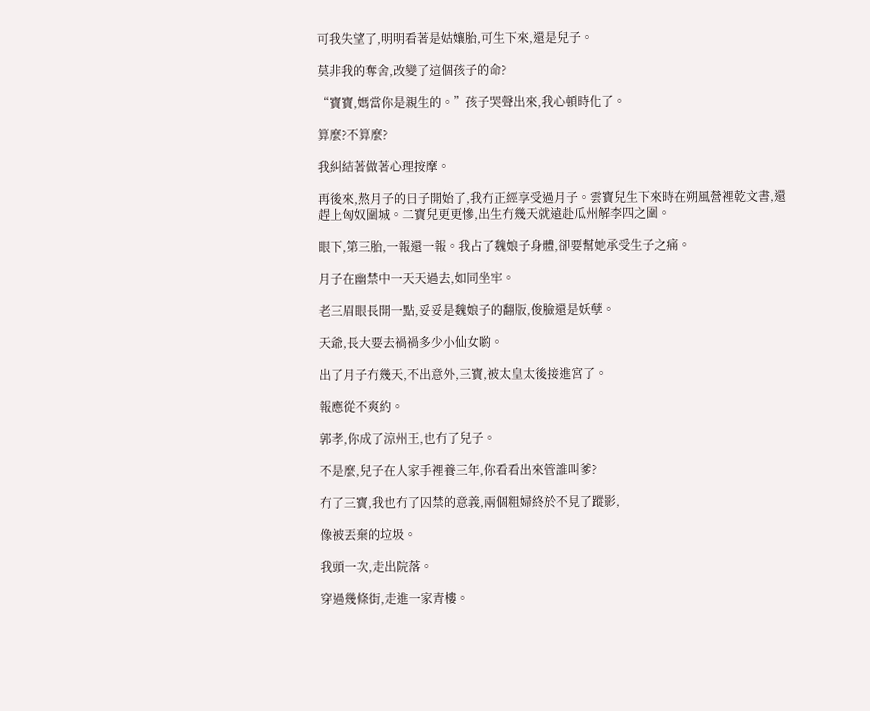可我失望了,明明看著是姑孃胎,可生下來,還是兒子。

莫非我的奪舍,改變了這個孩子的命?

“寶寶,媽當你是親生的。”孩子哭聲出來,我心頓時化了。

算麼?不算麼?

我糾結著做著心理按摩。

再後來,熬月子的日子開始了,我冇正經享受過月子。雲寶兒生下來時在朔風營裡乾文書,還趕上匈奴圍城。二寶兒更更慘,出生冇幾天就遠赴瓜州解李四之圍。

眼下,第三胎,一報還一報。我占了魏娘子身體,卻要幫她承受生子之痛。

月子在幽禁中一天天過去,如同坐牢。

老三眉眼長開一點,妥妥是魏娘子的翻版,俊臉還是妖孽。

天爺,長大要去禍禍多少小仙女喲。

出了月子冇幾天,不出意外,三寶,被太皇太後接進宮了。

報應從不爽約。

郭孝,你成了涼州王,也冇了兒子。

不是麼,兒子在人家手裡養三年,你看看出來管誰叫爹?

冇了三寶,我也冇了囚禁的意義,兩個粗婦終於不見了蹤影,

像被丟棄的垃圾。

我頭一次,走出院落。

穿過幾條街,走進一家青樓。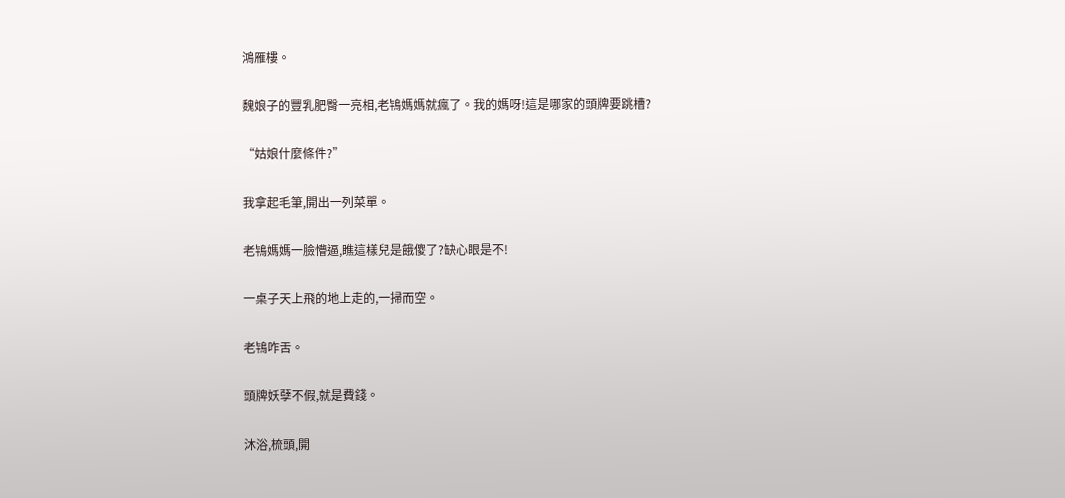鴻雁樓。

魏娘子的豐乳肥臀一亮相,老鴇媽媽就瘋了。我的媽呀!這是哪家的頭牌要跳槽?

“姑娘什麼條件?”

我拿起毛筆,開出一列菜單。

老鴇媽媽一臉懵逼,瞧這樣兒是餓傻了?缺心眼是不!

一桌子天上飛的地上走的,一掃而空。

老鴇咋舌。

頭牌妖孽不假,就是費錢。

沐浴,梳頭,開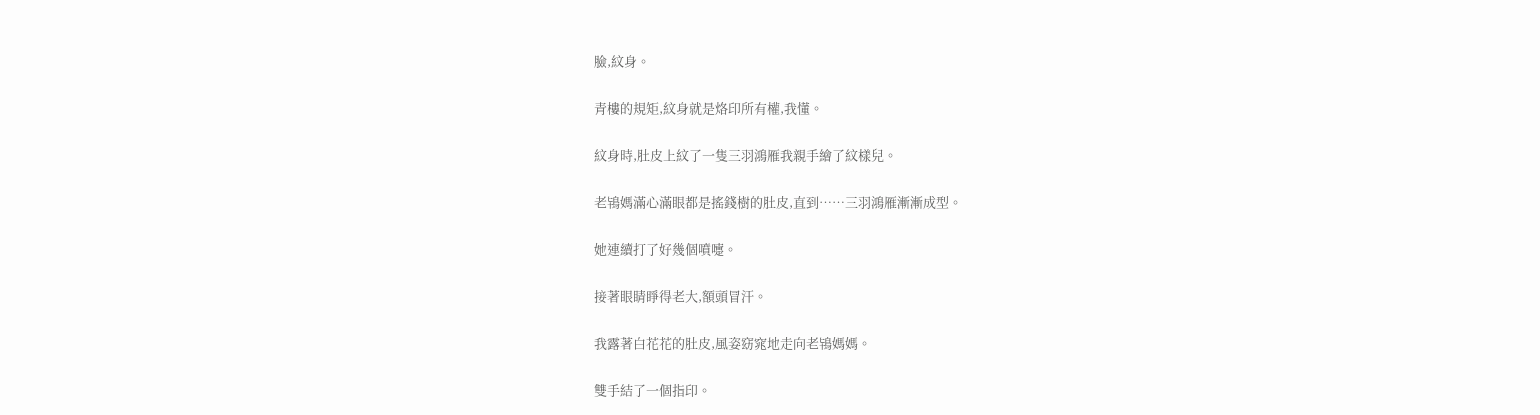臉,紋身。

青樓的規矩,紋身就是烙印所有權,我懂。

紋身時,肚皮上紋了一隻三羽鴻雁我親手繪了紋樣兒。

老鴇媽滿心滿眼都是搖錢樹的肚皮,直到……三羽鴻雁漸漸成型。

她連續打了好幾個噴嚏。

接著眼睛睜得老大,額頭冒汗。

我露著白花花的肚皮,風姿窈窕地走向老鴇媽媽。

雙手結了一個指印。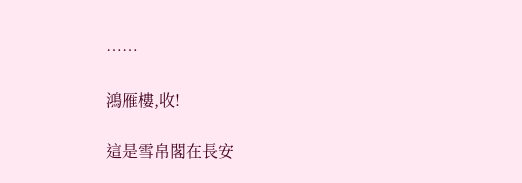……

鴻雁樓,收!

這是雪帛閣在長安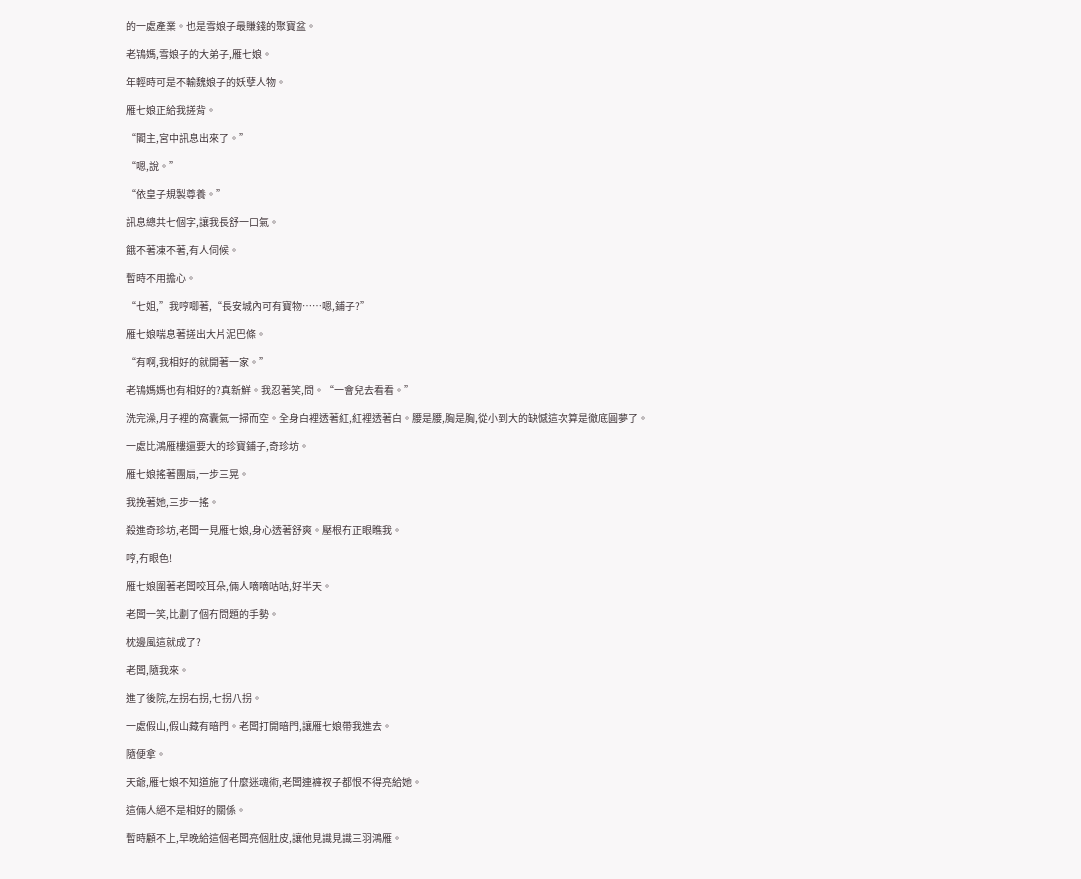的一處產業。也是雪娘子最賺錢的聚寶盆。

老鴇媽,雪娘子的大弟子,雁七娘。

年輕時可是不輸魏娘子的妖孽人物。

雁七娘正給我搓背。

“閣主,宮中訊息出來了。”

“嗯,說。”

“依皇子規製尊養。”

訊息總共七個字,讓我長舒一口氣。

餓不著凍不著,有人伺候。

暫時不用擔心。

“七姐,”我哼唧著,“長安城內可有寶物……嗯,鋪子?”

雁七娘喘息著搓出大片泥巴條。

“有啊,我相好的就開著一家。”

老鴇媽媽也有相好的?真新鮮。我忍著笑,問。“一會兒去看看。”

洗完澡,月子裡的窩囊氣一掃而空。全身白裡透著紅,紅裡透著白。腰是腰,胸是胸,從小到大的缺憾這次算是徹底圓夢了。

一處比鴻雁樓還要大的珍寶鋪子,奇珍坊。

雁七娘搖著團扇,一步三晃。

我挽著她,三步一搖。

殺進奇珍坊,老闆一見雁七娘,身心透著舒爽。壓根冇正眼瞧我。

哼,冇眼色!

雁七娘圍著老闆咬耳朵,倆人嘀嘀咕咕,好半天。

老闆一笑,比劃了個冇問題的手勢。

枕邊風這就成了?

老闆,隨我來。

進了後院,左拐右拐,七拐八拐。

一處假山,假山藏有暗門。老闆打開暗門,讓雁七娘帶我進去。

隨便拿。

天爺,雁七娘不知道施了什麼迷魂術,老闆連褲衩子都恨不得亮給她。

這倆人絕不是相好的關係。

暫時顧不上,早晚給這個老闆亮個肚皮,讓他見識見識三羽鴻雁。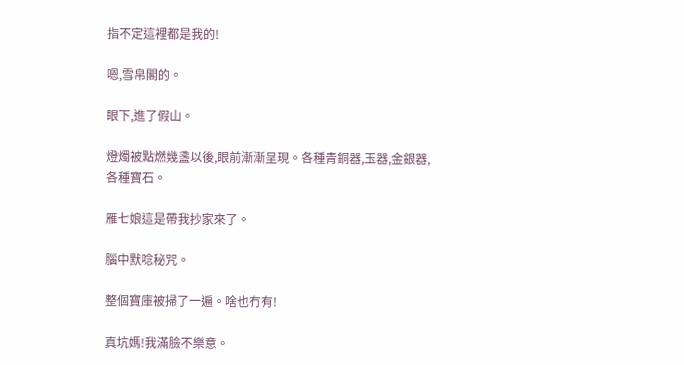指不定這裡都是我的!

嗯,雪帛閣的。

眼下,進了假山。

燈燭被點燃幾盞以後,眼前漸漸呈現。各種青銅器,玉器,金銀器,各種寶石。

雁七娘這是帶我抄家來了。

腦中默唸秘咒。

整個寶庫被掃了一遍。啥也冇有!

真坑媽!我滿臉不樂意。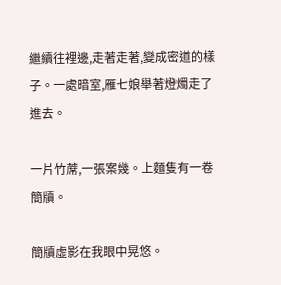繼續往裡邊,走著走著,變成密道的樣子。一處暗室,雁七娘舉著燈燭走了進去。

一片竹蓆,一張案幾。上麵隻有一卷簡牘。

簡牘虛影在我眼中晃悠。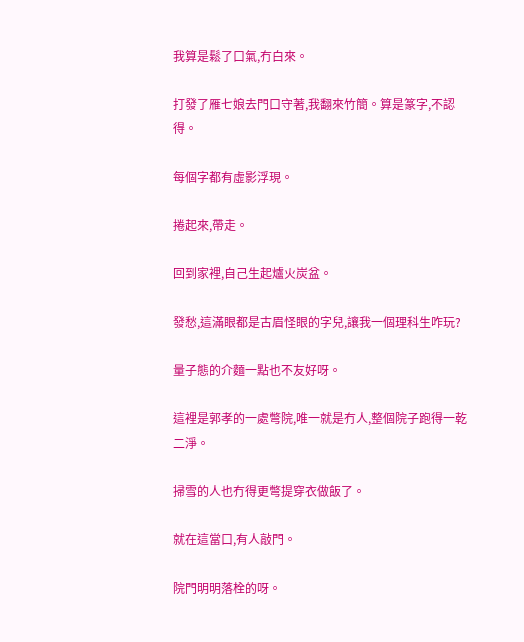我算是鬆了口氣,冇白來。

打發了雁七娘去門口守著,我翻來竹簡。算是篆字,不認得。

每個字都有虛影浮現。

捲起來,帶走。

回到家裡,自己生起爐火炭盆。

發愁,這滿眼都是古眉怪眼的字兒,讓我一個理科生咋玩?

量子態的介麵一點也不友好呀。

這裡是郭孝的一處彆院,唯一就是冇人,整個院子跑得一乾二淨。

掃雪的人也冇得更彆提穿衣做飯了。

就在這當口,有人敲門。

院門明明落栓的呀。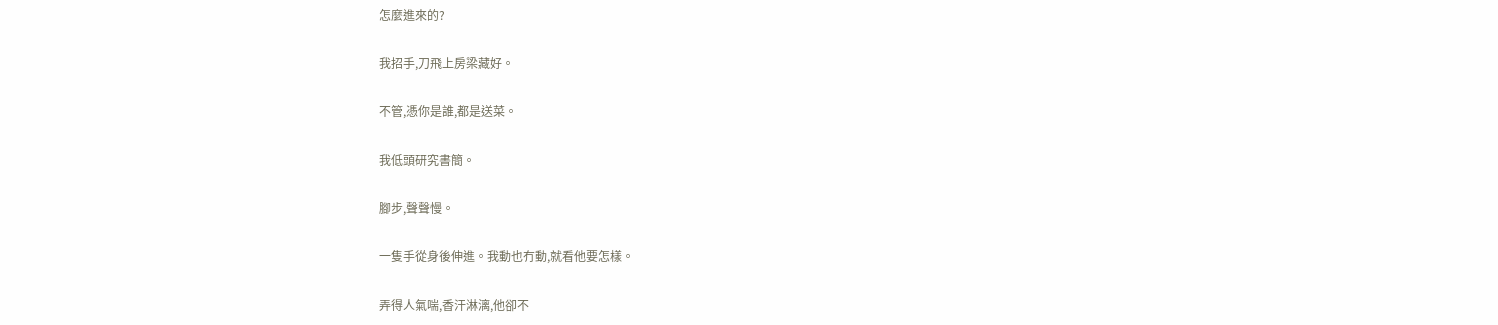怎麼進來的?

我招手,刀飛上房梁藏好。

不管,憑你是誰,都是送菜。

我低頭研究書簡。

腳步,聲聲慢。

一隻手從身後伸進。我動也冇動,就看他要怎樣。

弄得人氣喘,香汗淋漓,他卻不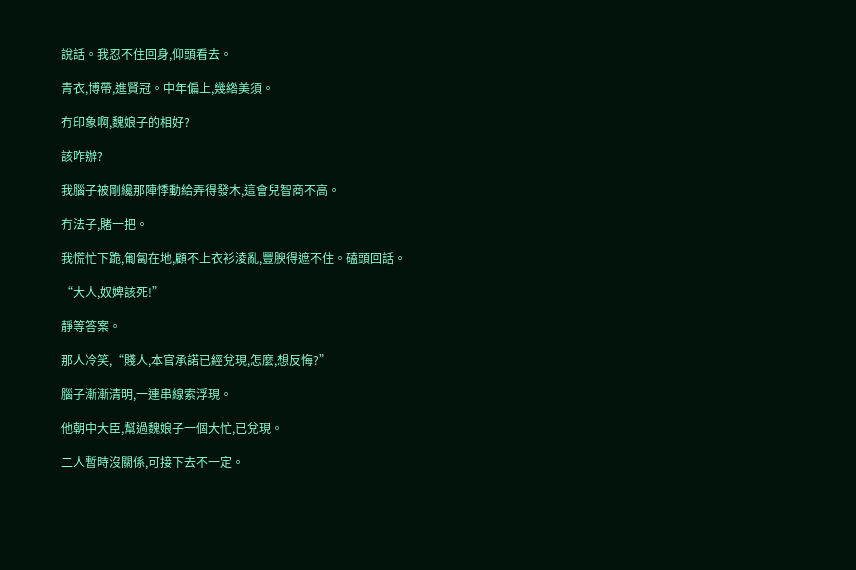說話。我忍不住回身,仰頭看去。

青衣,博帶,進賢冠。中年偏上,幾綹美須。

冇印象啊,魏娘子的相好?

該咋辦?

我腦子被剛纔那陣悸動給弄得發木,這會兒智商不高。

冇法子,賭一把。

我慌忙下跪,匍匐在地,顧不上衣衫淩亂,豐腴得遮不住。磕頭回話。

“大人,奴婢該死!”

靜等答案。

那人冷笑,“賤人,本官承諾已經兌現,怎麼,想反悔?”

腦子漸漸清明,一連串線索浮現。

他朝中大臣,幫過魏娘子一個大忙,已兌現。

二人暫時沒關係,可接下去不一定。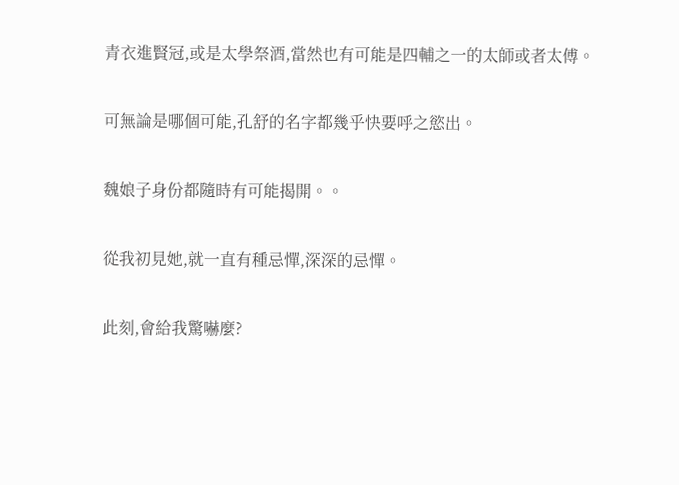青衣進賢冠,或是太學祭酒,當然也有可能是四輔之一的太師或者太傅。

可無論是哪個可能,孔舒的名字都幾乎快要呼之慾出。

魏娘子身份都隨時有可能揭開。。

從我初見她,就一直有種忌憚,深深的忌憚。

此刻,會給我驚嚇麼?